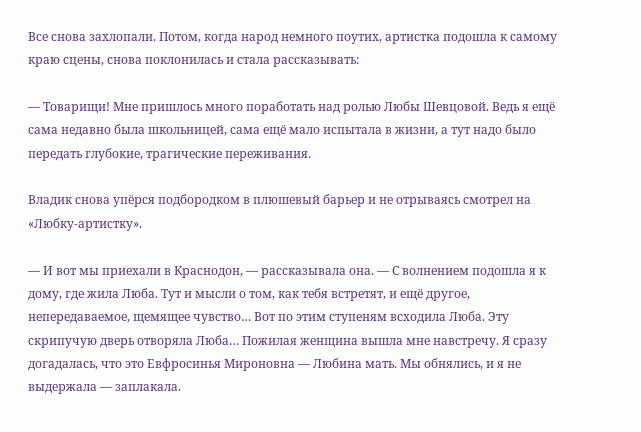Все снова захлопали. Потом, когда народ немного поутих, артистка подошла к самому краю сцены, снова поклонилась и стала рассказывать:

— Товарищи! Мне пришлось много поработать над ролью Любы Шевцовой. Ведь я ещё сама недавно была школьницей, сама ещё мало испытала в жизни, а тут надо было передать глубокие, трагические переживания.

Владик снова упёрся подбородком в плюшевый барьер и не отрываясь смотрел на «Любку-артистку».

— И вот мы приехали в Краснодон, — рассказывала она. — С волнением подошла я к дому, где жила Люба. Тут и мысли о том, как тебя встретят, и ещё другое, непередаваемое, щемящее чувство… Вот по этим ступеням всходила Люба. Эту скрипучую дверь отворяла Люба… Пожилая женщина вышла мне навстречу. Я сразу догадалась, что это Евфросинья Мироновна — Любина мать. Мы обнялись, и я не выдержала — заплакала.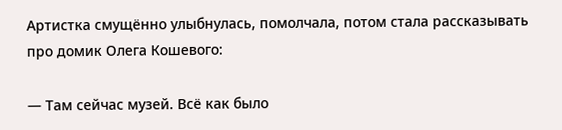Артистка смущённо улыбнулась, помолчала, потом стала рассказывать про домик Олега Кошевого:

— Там сейчас музей. Всё как было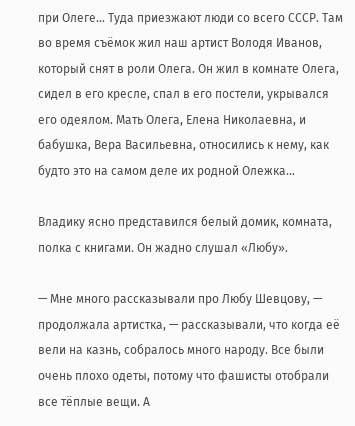при Олеге… Туда приезжают люди со всего СССР. Там во время съёмок жил наш артист Володя Иванов, который снят в роли Олега. Он жил в комнате Олега, сидел в его кресле, спал в его постели, укрывался его одеялом. Мать Олега, Елена Николаевна, и бабушка, Вера Васильевна, относились к нему, как будто это на самом деле их родной Олежка…

Владику ясно представился белый домик, комната, полка с книгами. Он жадно слушал «Любу».

— Мне много рассказывали про Любу Шевцову, — продолжала артистка, — рассказывали, что когда её вели на казнь, собралось много народу. Все были очень плохо одеты, потому что фашисты отобрали все тёплые вещи. А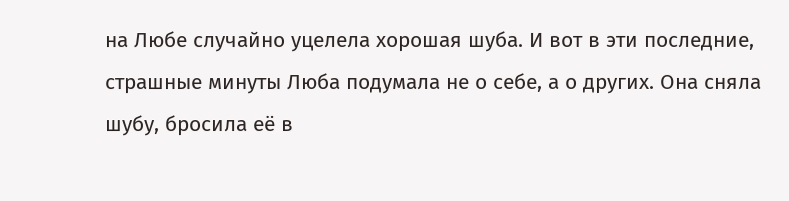на Любе случайно уцелела хорошая шуба. И вот в эти последние, страшные минуты Люба подумала не о себе, а о других. Она сняла шубу, бросила её в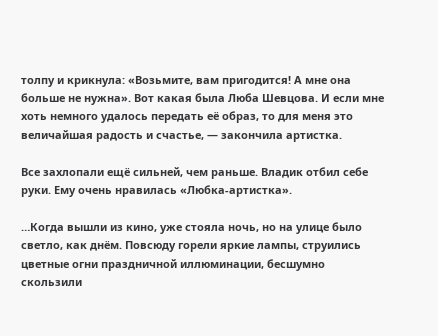толпу и крикнула: «Возьмите, вам пригодится! А мне она больше не нужна». Вот какая была Люба Шевцова. И если мне хоть немного удалось передать её образ, то для меня это величайшая радость и счастье, — закончила артистка.

Все захлопали ещё сильней, чем раньше. Владик отбил себе руки. Ему очень нравилась «Любка-артистка».

…Когда вышли из кино, уже стояла ночь, но на улице было светло, как днём. Повсюду горели яркие лампы, струились цветные огни праздничной иллюминации, бесшумно скользили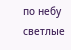по небу светлые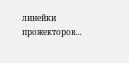линейки прожекторов…